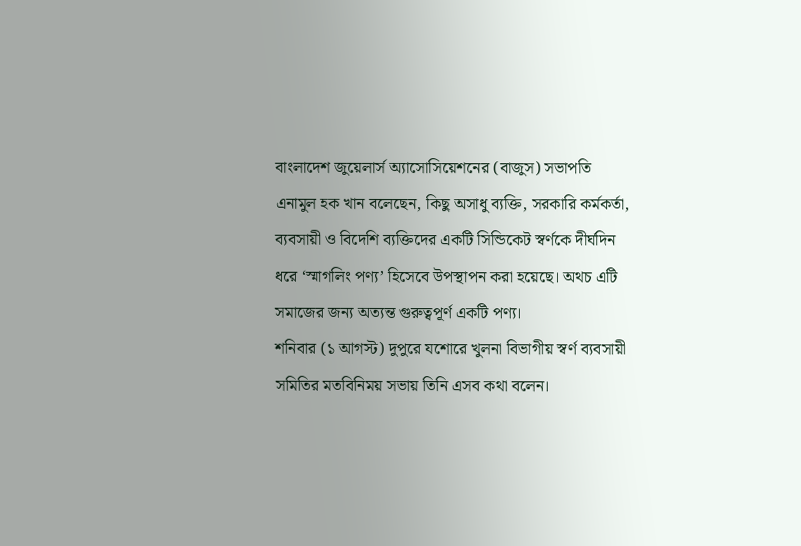বাংলাদেশ জুয়েলার্স অ্যাসোসিয়েশনের (বাজুস) সভাপতি এনামুল হক খান বলেছেন, কিছু অসাধু ব্যক্তি, সরকারি কর্মকর্তা, ব্যবসায়ী ও বিদেশি ব্যক্তিদের একটি সিন্ডিকেট স্বর্ণকে দীর্ঘদিন ধরে ‘স্মাগলিং পণ্য’ হিসেবে উপস্থাপন করা হয়েছে। অথচ এটি সমাজের জন্য অত্যন্ত গুরুত্বপূর্ণ একটি পণ্য।
শনিবার (১ আগস্ট) দুপুরে যশোরে খুলনা বিভাগীয় স্বর্ণ ব্যবসায়ী সমিতির মতবিনিময় সভায় তিনি এসব কথা বলেন।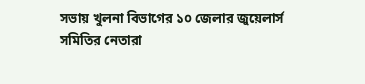সভায় খুলনা বিভাগের ১০ জেলার জুয়েলার্স সমিতির নেতারা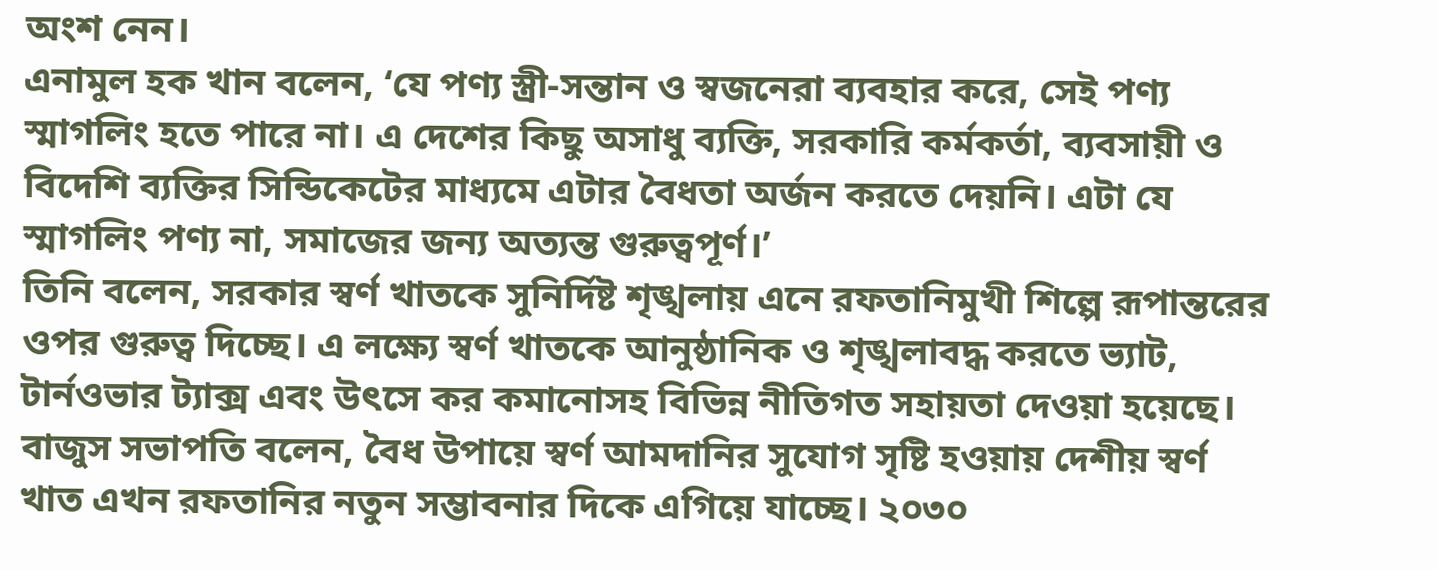অংশ নেন।
এনামুল হক খান বলেন, ‘যে পণ্য স্ত্রী-সন্তান ও স্বজনেরা ব্যবহার করে, সেই পণ্য স্মাগলিং হতে পারে না। এ দেশের কিছু অসাধু ব্যক্তি, সরকারি কর্মকর্তা, ব্যবসায়ী ও বিদেশি ব্যক্তির সিন্ডিকেটের মাধ্যমে এটার বৈধতা অর্জন করতে দেয়নি। এটা যে স্মাগলিং পণ্য না, সমাজের জন্য অত্যন্ত গুরুত্বপূর্ণ।’
তিনি বলেন, সরকার স্বর্ণ খাতকে সুনির্দিষ্ট শৃঙ্খলায় এনে রফতানিমুখী শিল্পে রূপান্তরের ওপর গুরুত্ব দিচ্ছে। এ লক্ষ্যে স্বর্ণ খাতকে আনুষ্ঠানিক ও শৃঙ্খলাবদ্ধ করতে ভ্যাট, টার্নওভার ট্যাক্স এবং উৎসে কর কমানোসহ বিভিন্ন নীতিগত সহায়তা দেওয়া হয়েছে।
বাজুস সভাপতি বলেন, বৈধ উপায়ে স্বর্ণ আমদানির সুযোগ সৃষ্টি হওয়ায় দেশীয় স্বর্ণ খাত এখন রফতানির নতুন সম্ভাবনার দিকে এগিয়ে যাচ্ছে। ২০৩০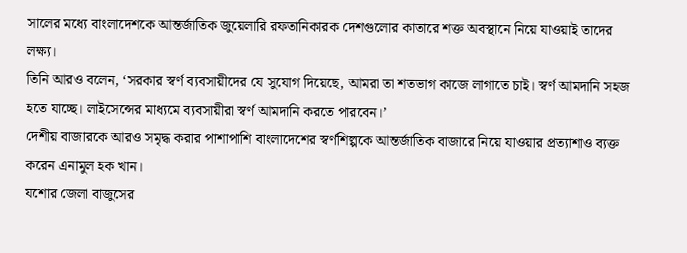সালের মধ্যে বাংলাদেশকে আন্তর্জাতিক জুয়েলারি রফতানিকারক দেশগুলোর কাতারে শক্ত অবস্থানে নিয়ে যাওয়াই তাদের লক্ষ্য।
তিনি আরও বলেন, ‘সরকার স্বর্ণ ব্যবসায়ীদের যে সুযোগ দিয়েছে, আমরা তা শতভাগ কাজে লাগাতে চাই। স্বর্ণ আমদানি সহজ হতে যাচ্ছে। লাইসেন্সের মাধ্যমে ব্যবসায়ীরা স্বর্ণ আমদানি করতে পারবেন।’
দেশীয় বাজারকে আরও সমৃদ্ধ করার পাশাপাশি বাংলাদেশের স্বর্ণশিল্পকে আন্তর্জাতিক বাজারে নিয়ে যাওয়ার প্রত্যাশাও ব্যক্ত করেন এনামুল হক খান।
যশোর জেলা বাজুসের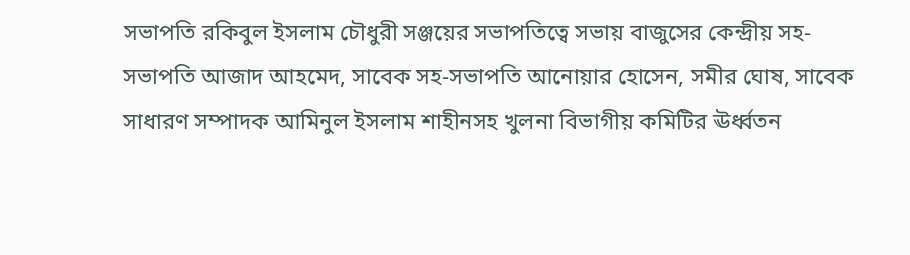সভাপতি রকিবুল ইসলাম চৌধুরী সঞ্জয়ের সভাপতিত্বে সভায় বাজুসের কেন্দ্রীয় সহ-সভাপতি আজাদ আহমেদ, সাবেক সহ-সভাপতি আনোয়ার হোসেন, সমীর ঘোষ, সাবেক সাধারণ সম্পাদক আমিনুল ইসলাম শাহীনসহ খুলনা বিভাগীয় কমিটির ঊর্ধ্বতন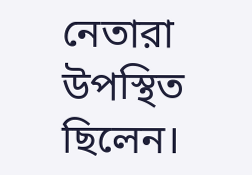নেতারা উপস্থিত ছিলেন।